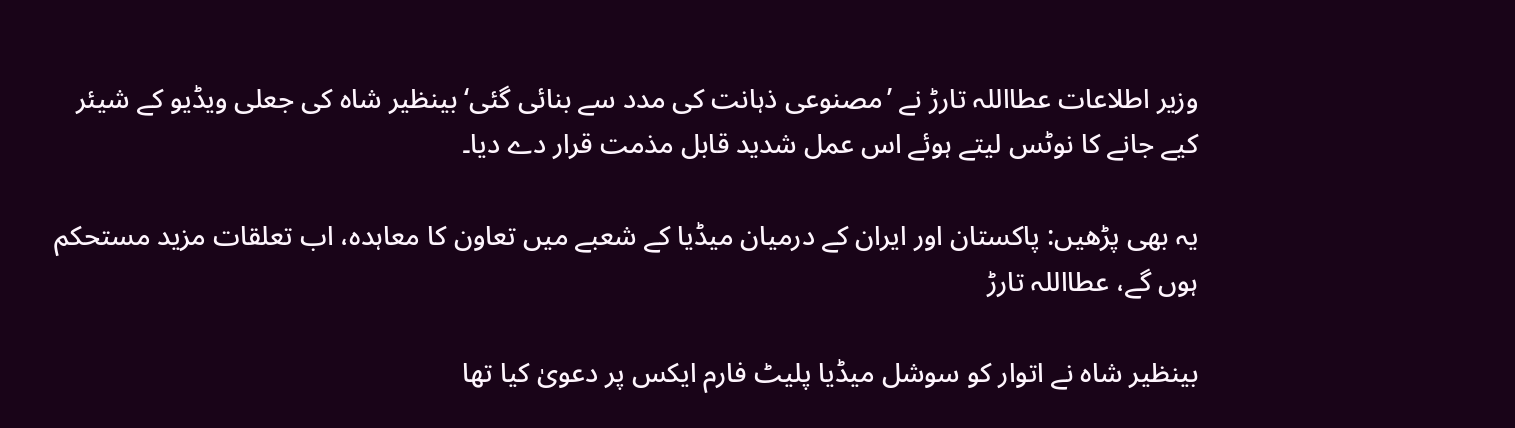وزیر اطلاعات عطااللہ تارڑ نے ’مصنوعی ذہانت کی مدد سے بنائی گئی‘ بینظیر شاہ کی جعلی ویڈیو کے شیئر کیے جانے کا نوٹس لیتے ہوئے اس عمل شدید قابل مذمت قرار دے دیا۔

یہ بھی پڑھیں: پاکستان اور ایران کے درمیان میڈیا کے شعبے میں تعاون کا معاہدہ، اب تعلقات مزید مستحکم ہوں گے، عطااللہ تارڑ

بینظیر شاہ نے اتوار کو سوشل میڈیا پلیٹ فارم ایکس پر دعویٰ کیا تھا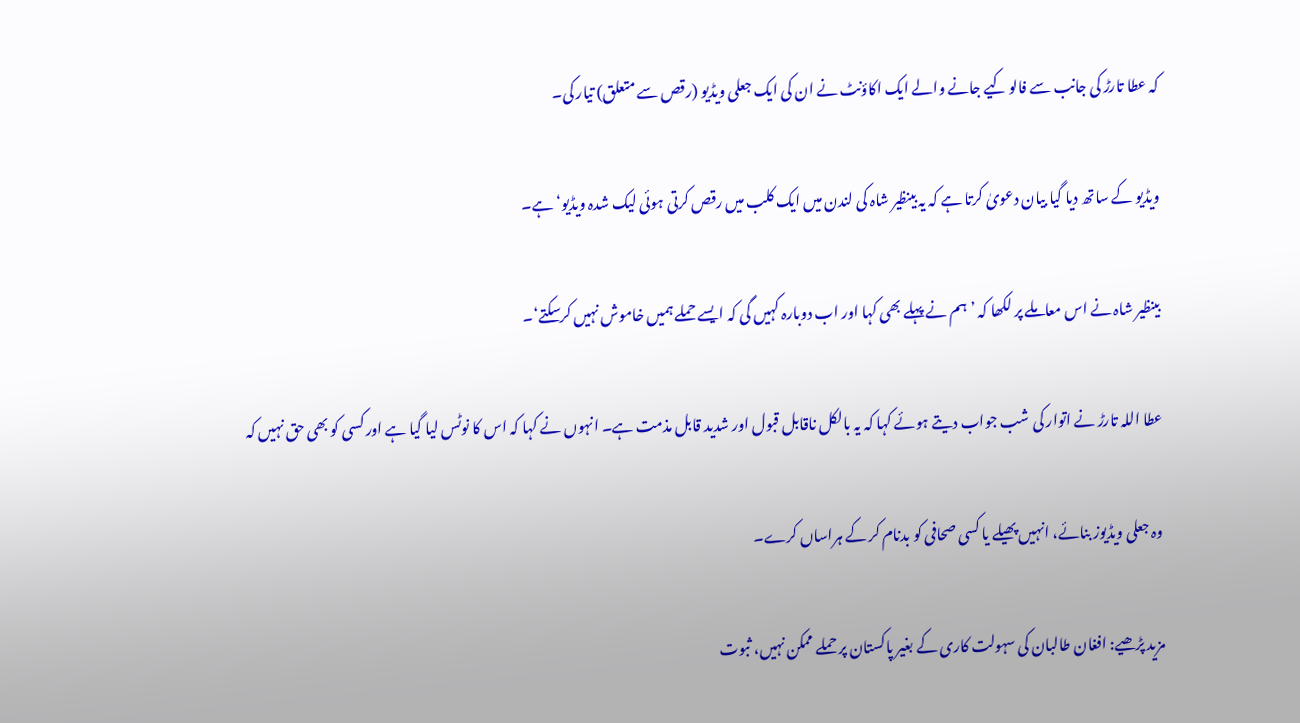کہ عطا تارڑ کی جانب سے فالو کیے جانے والے ایک اکاؤنٹ نے ان کی ایک جعلی ویڈیو (رقص سے متعلق) تیار کی۔

ویڈیو کے ساتھ دیا گیا بیان دعویٰ کرتا ہے کہ یہ بینظیر شاہ کی لندن میں ایک کلب میں رقص کرتی ہوئی لیک شدہ ویڈیو‘ ہے۔

بینظیر شاہ نے اس معاملے پر لکھا کہ ’ہم نے پہلے بھی کہا اور اب دوبارہ کہیں گی کہ ایسے حملے ہمیں خاموش نہیں کرسکتے‘۔

عطا اللہ تارڑ نے اتوار کی شب جواب دیتے ہوئے کہا کہ یہ بالکل ناقابل قبول اور شدید قابل مذمت ہے۔ انہوں نے کہا کہ اس کا نوٹس لیا گیا ہے اور کسی کو بھی حق نہیں کہ

وہ جعلی ویڈیوز بنائے، انہیں پھیلے یا کسی صحافی کو بدنام کر کے ہراساں کرے۔

مزید پڑھیے: افغان طالبان کی سہولت کاری کے بغیر پاکستان پر حملے ممکن نہیں، ثبوت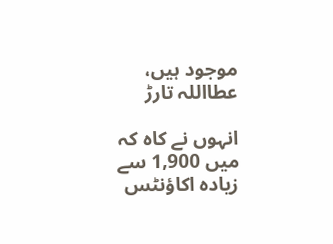موجود ہیں، عطااللہ تارڑ

انہوں نے کاہ کہ میں 1,900 سے زیادہ اکاؤنٹس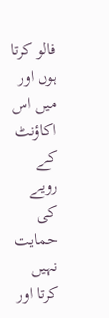فالو کرتا ہوں اور میں اس اکاؤنٹ کے رویے کی حمایت نہیں کرتا اور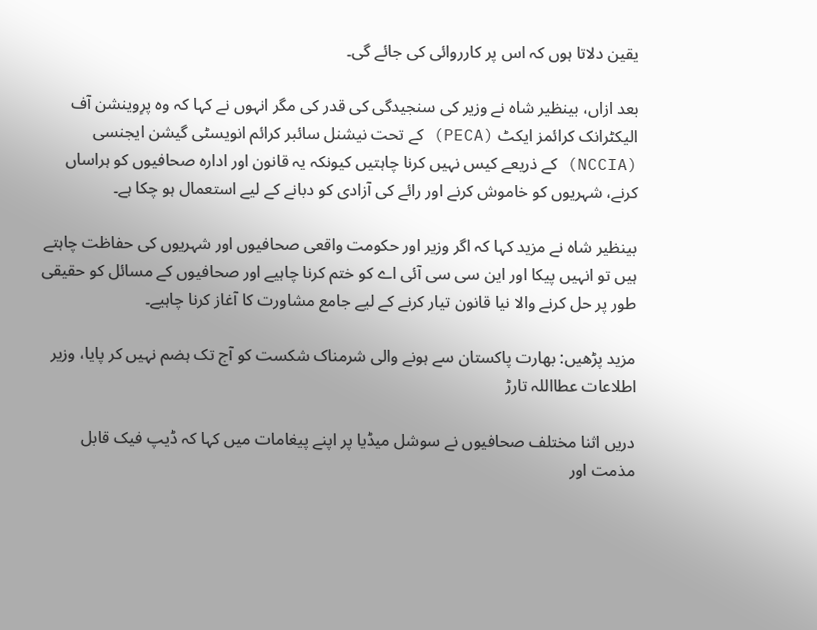یقین دلاتا ہوں کہ اس پر کارروائی کی جائے گی۔

بعد ازاں، بینظیر شاہ نے وزیر کی سنجیدگی کی قدر کی مگر انہوں نے کہا کہ وہ پرِوینشن آف الیکٹرانک کرائمز ایکٹ (PECA) کے تحت نیشنل سائبر کرائم انویسٹی گیشن ایجنسی (NCCIA) کے ذریعے کیس نہیں کرنا چاہتیں کیونکہ یہ قانون اور ادارہ صحافیوں کو ہراساں کرنے، شہریوں کو خاموش کرنے اور رائے کی آزادی کو دبانے کے لیے استعمال ہو چکا ہے۔

بینظیر شاہ نے مزید کہا کہ اگر وزیر اور حکومت واقعی صحافیوں اور شہریوں کی حفاظت چاہتے ہیں تو انہیں پیکا اور این سی سی آئی اے کو ختم کرنا چاہیے اور صحافیوں کے مسائل کو حقیقی طور پر حل کرنے والا نیا قانون تیار کرنے کے لیے جامع مشاورت کا آغاز کرنا چاہیے۔

مزید پڑھیں: بھارت پاکستان سے ہونے والی شرمناک شکست کو آج تک ہضم نہیں کر پایا، وزیر اطلاعات عطااللہ تارڑ

دریں اثنا مختلف صحافیوں نے سوشل میڈیا پر اپنے پیغامات میں کہا کہ ڈیپ فیک قابل مذمت اور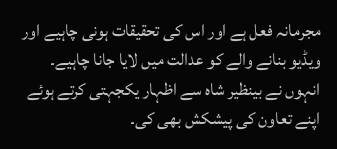مجرمانہ فعل ہے اور اس کی تحقیقات ہونی چاہیے اور ویڈیو بنانے والے کو عدالت میں لایا جانا چاہیے۔ انہوں نے بینظیر شاہ سے اظہار یکجہتی کرتے ہوئے اپنے تعاون کی پیشکش بھی کی۔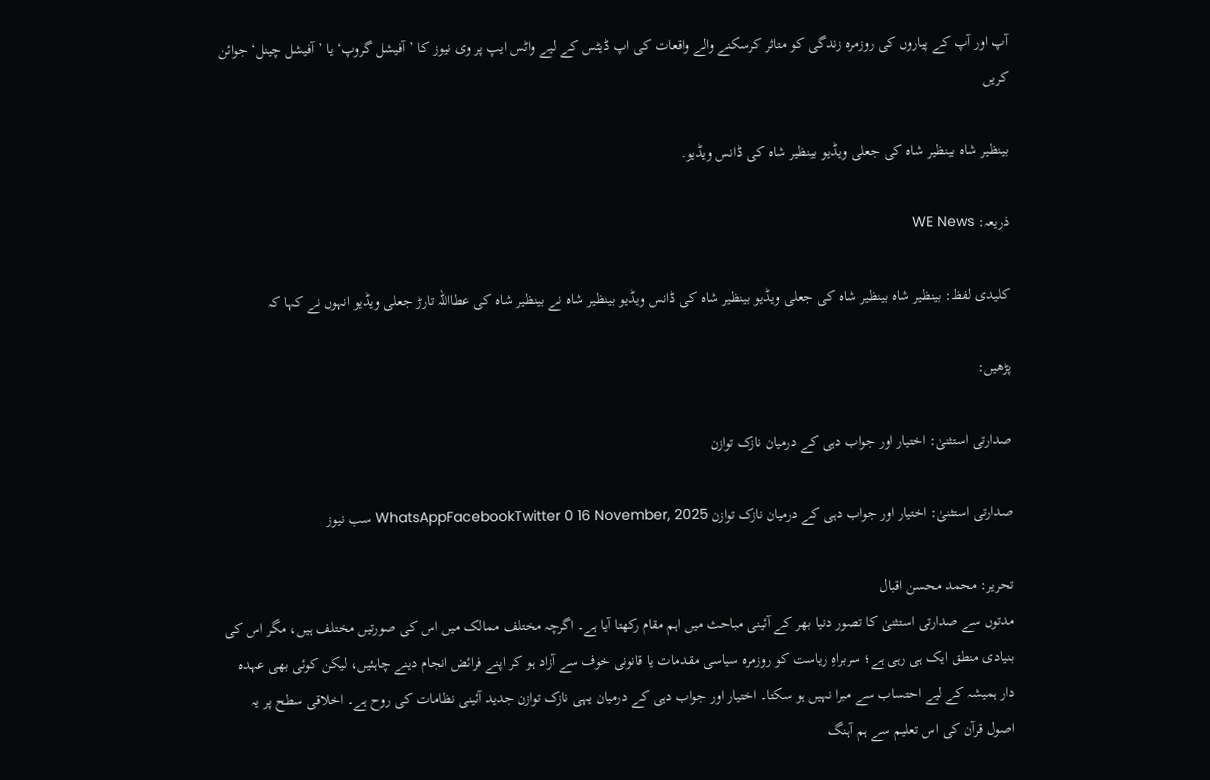آپ اور آپ کے پیاروں کی روزمرہ زندگی کو متاثر کرسکنے والے واقعات کی اپ ڈیٹس کے لیے واٹس ایپ پر وی نیوز کا ’آفیشل گروپ‘ یا ’آفیشل چینل‘ جوائن کریں

بینظیر شاہ بینظیر شاہ کی جعلی ویڈیو بینظیر شاہ کی ڈانس ویڈیو.

ذریعہ: WE News

کلیدی لفظ: بینظیر شاہ بینظیر شاہ کی جعلی ویڈیو بینظیر شاہ کی ڈانس ویڈیو بینظیر شاہ نے بینظیر شاہ کی عطااللہ تارڑ جعلی ویڈیو انہوں نے کہا کہ

پڑھیں:

صدارتی استثنیٰ: اختیار اور جواب دہی کے درمیان نازک توازن

صدارتی استثنیٰ: اختیار اور جواب دہی کے درمیان نازک توازن WhatsAppFacebookTwitter 0 16 November, 2025 سب نیوز

تحریر: محمد محسن اقبال
مدتوں سے صدارتی استثنیٰ کا تصور دنیا بھر کے آئینی مباحث میں اہم مقام رکھتا آیا ہے۔ اگرچہ مختلف ممالک میں اس کی صورتیں مختلف ہیں، مگر اس کی بنیادی منطق ایک ہی رہی ہے؛ سربراہِ ریاست کو روزمرہ سیاسی مقدمات یا قانونی خوف سے آزاد ہو کر اپنے فرائض انجام دینے چاہئیں، لیکن کوئی بھی عہدہ دار ہمیشہ کے لیے احتساب سے مبرا نہیں ہو سکتا۔ اختیار اور جواب دہی کے درمیان یہی نازک توازن جدید آئینی نظامات کی روح ہے۔ اخلاقی سطح پر یہ اصول قرآن کی اس تعلیم سے ہم آہنگ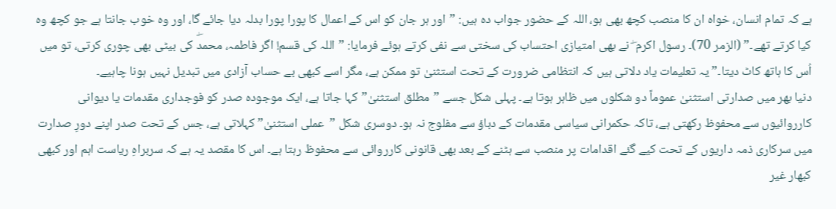ہے کہ تمام انسان، خواہ ان کا منصب کچھ بھی ہو، اللہ کے حضور جواب دہ ہیں: ”اور ہر جان کو اس کے اعمال کا پورا پورا بدلہ دیا جائے گا، اور وہ خوب جانتا ہے جو کچھ وہ کیا کرتے تھے۔” (الزمر 70)۔ رسول اکرم ۖ نے بھی امتیازی احتساب کی سختی سے نفی کرتے ہوئے فرمایا: ”اللہ کی قسم! اگر فاطمہ، محمدۖ کی بیٹی بھی چوری کرتی، تو میں اُس کا ہاتھ کاٹ دیتا۔” یہ تعلیمات یاد دلاتی ہیں کہ انتظامی ضرورت کے تحت استثنیٰ تو ممکن ہے، مگر اسے کبھی بے حساب آزادی میں تبدیل نہیں ہونا چاہیے۔
دنیا بھر میں صدارتی استثنیٰ عموماً دو شکلوں میں ظاہر ہوتا ہے۔ پہلی شکل جسے ”مطلق استثنیٰ” کہا جاتا ہے، ایک موجودہ صدر کو فوجداری مقدمات یا دیوانی کارروائیوں سے محفوظ رکھتی ہے، تاکہ حکمرانی سیاسی مقدمات کے دباؤ سے مفلوج نہ ہو۔ دوسری شکل ”عملی استثنیٰ” کہلاتی ہے، جس کے تحت صدر اپنے دورِ صدارت میں سرکاری ذمہ داریوں کے تحت کیے گئے اقدامات پر منصب سے ہٹنے کے بعد بھی قانونی کارروائی سے محفوظ رہتا ہے۔ اس کا مقصد یہ ہے کہ سربراہِ ریاست اہم اور کبھی کبھار غیر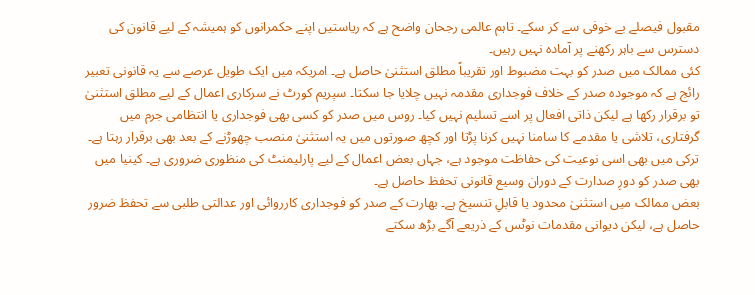مقبول فیصلے بے خوفی سے کر سکے۔ تاہم عالمی رجحان واضح ہے کہ ریاستیں اپنے حکمرانوں کو ہمیشہ کے لیے قانون کی دسترس سے باہر رکھنے پر آمادہ نہیں رہیں۔
کئی ممالک میں صدر کو بہت مضبوط اور تقریباً مطلق استثنیٰ حاصل ہے۔ امریکہ میں ایک طویل عرصے سے یہ قانونی تعبیر رائج ہے کہ موجودہ صدر کے خلاف فوجداری مقدمہ نہیں چلایا جا سکتا۔ سپریم کورٹ نے سرکاری اعمال کے لیے مطلق استثنیٰ تو برقرار رکھا ہے لیکن ذاتی افعال پر اسے تسلیم نہیں کیا۔ روس میں صدر کو کسی بھی فوجداری یا انتظامی جرم میں گرفتاری، تلاشی یا مقدمے کا سامنا نہیں کرنا پڑتا اور کچھ صورتوں میں یہ استثنیٰ منصب چھوڑنے کے بعد بھی برقرار رہتا ہے۔ ترکی میں بھی اسی نوعیت کی حفاظت موجود ہے، جہاں بعض اعمال کے لیے پارلیمنٹ کی منظوری ضروری ہے۔ کینیا میں بھی صدر کو دورِ صدارت کے دوران وسیع قانونی تحفظ حاصل ہے۔
بعض ممالک میں استثنیٰ محدود یا قابلِ تنسیخ ہے۔ بھارت کے صدر کو فوجداری کارروائی اور عدالتی طلبی سے تحفظ ضرور حاصل ہے، لیکن دیوانی مقدمات نوٹس کے ذریعے آگے بڑھ سکتے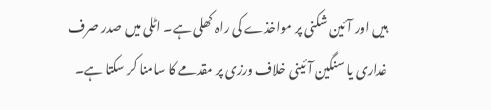ہیں اور آئین شکنی پر مواخذے کی راہ کھلی ہے۔ اٹلی میں صدر صرف غداری یا سنگین آئینی خلاف ورزی پر مقدمے کا سامنا کر سکتا ہے۔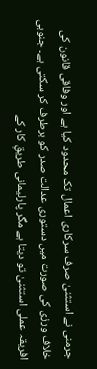جرمنی نے استثنیٰ صرف سرکاری اعمال تک محدود کیا ہے اور وفاقی قانون کی خلاف ورزی کی صورت میں دستوری عدالت صدر کو برطرف کر سکتی ہے۔ جنوبی افریقہ عملی استثنیٰ تو دیتا ہے مگر پارلیمانی طریقِ کار کے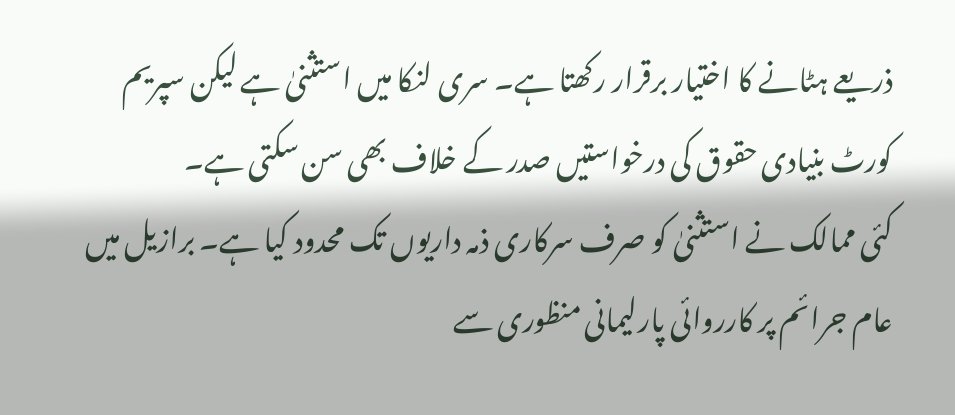ذریعے ہٹانے کا اختیار برقرار رکھتا ہے۔ سری لنکا میں استثنیٰ ہے لیکن سپریم کورٹ بنیادی حقوق کی درخواستیں صدر کے خلاف بھی سن سکتی ہے۔
کئی ممالک نے استثنیٰ کو صرف سرکاری ذمہ داریوں تک محدود کیا ہے۔ برازیل میں عام جرائم پر کارروائی پارلیمانی منظوری سے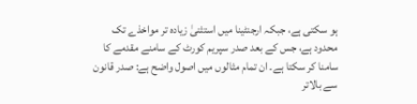ہو سکتی ہے، جبکہ ارجنٹینا میں استثنیٰ زیادہ تر مواخذے تک محدود ہے، جس کے بعد صدر سپریم کورٹ کے سامنے مقدمے کا سامنا کر سکتا ہے۔ ان تمام مثالوں میں اصول واضح ہے: صدر قانون سے بالاتر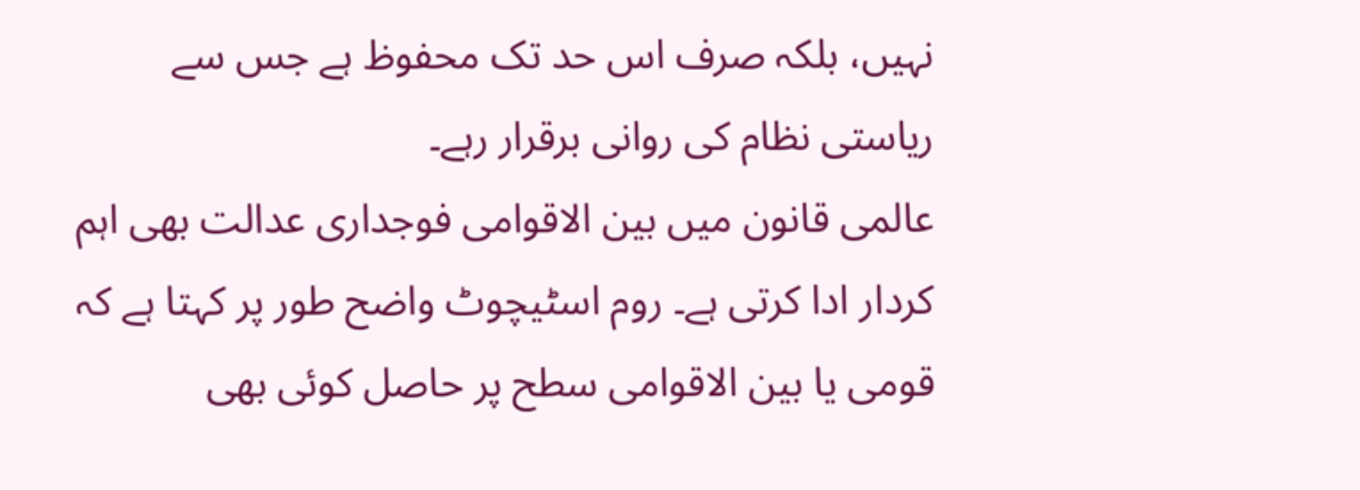نہیں، بلکہ صرف اس حد تک محفوظ ہے جس سے ریاستی نظام کی روانی برقرار رہے۔
عالمی قانون میں بین الاقوامی فوجداری عدالت بھی اہم کردار ادا کرتی ہے۔ روم اسٹیچوٹ واضح طور پر کہتا ہے کہ قومی یا بین الاقوامی سطح پر حاصل کوئی بھی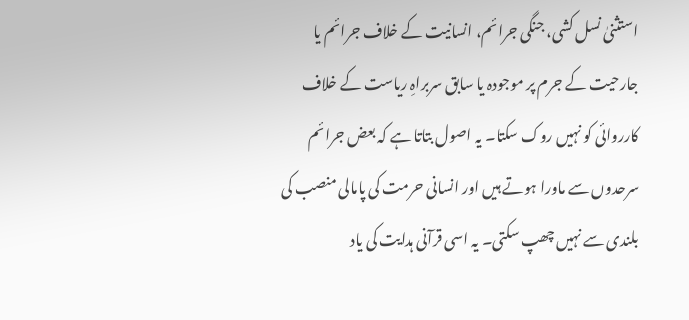استثنیٰ نسل کشی، جنگی جرائم، انسانیت کے خلاف جرائم یا جارحیت کے جرم پر موجودہ یا سابق سربراہِ ریاست کے خلاف کارروائی کو نہیں روک سکتا۔ یہ اصول بتاتا ہے کہ بعض جرائم سرحدوں سے ماورا ہوتے ہیں اور انسانی حرمت کی پامالی منصب کی بلندی سے نہیں چھپ سکتی۔ یہ اسی قرآنی ہدایت کی یاد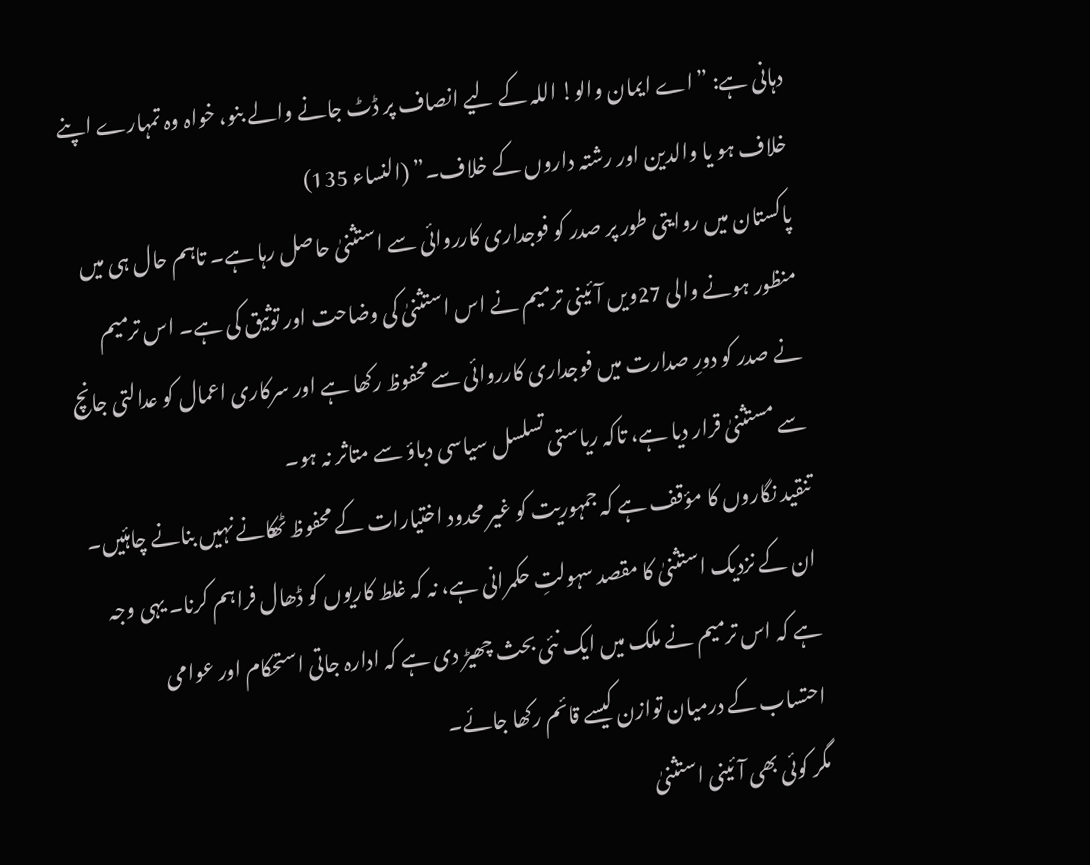دہانی ہے: ”اے ایمان والو! اللہ کے لیے انصاف پر ڈٹ جانے والے بنو، خواہ وہ تمہارے اپنے خلاف ہو یا والدین اور رشتہ داروں کے خلاف۔” (النساء 135)
پاکستان میں روایتی طور پر صدر کو فوجداری کارروائی سے استثنیٰ حاصل رہا ہے۔ تاہم حال ہی میں منظور ہونے والی 27ویں آئینی ترمیم نے اس استثنیٰ کی وضاحت اور توثیق کی ہے۔ اس ترمیم نے صدر کو دورِ صدارت میں فوجداری کارروائی سے محفوظ رکھا ہے اور سرکاری اعمال کو عدالتی جانچ سے مستثنیٰ قرار دیا ہے، تاکہ ریاستی تسلسل سیاسی دباؤ سے متاثر نہ ہو۔
تنقید نگاروں کا مؤقف ہے کہ جمہوریت کو غیر محدود اختیارات کے محفوظ ٹھکانے نہیں بنانے چاہئیں۔ ان کے نزدیک استثنیٰ کا مقصد سہولتِ حکمرانی ہے، نہ کہ غلط کاریوں کو ڈھال فراہم کرنا۔ یہی وجہ ہے کہ اس ترمیم نے ملک میں ایک نئی بحث چھیڑ دی ہے کہ ادارہ جاتی استحکام اور عوامی احتساب کے درمیان توازن کیسے قائم رکھا جائے۔
مگر کوئی بھی آئینی استثنیٰ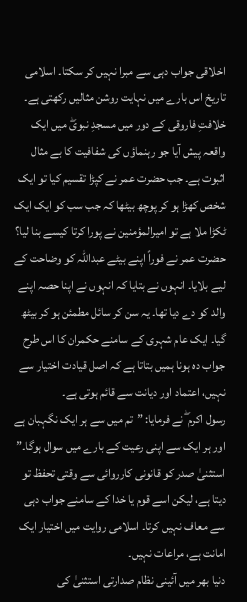اخلاقی جواب دہی سے مبرا نہیں کر سکتا۔ اسلامی تاریخ اس بارے میں نہایت روشن مثالیں رکھتی ہے۔ خلافتِ فاروقی کے دور میں مسجدِ نبویۖ میں ایک واقعہ پیش آیا جو رہنماؤں کی شفافیت کا بے مثال اثبوت ہے۔ جب حضرت عمر نے کپڑا تقسیم کیا تو ایک شخص کھڑا ہو کر پوچھ بیٹھا کہ جب سب کو ایک ایک ٹکڑا ملا ہے تو امیرالمؤمنین نے پورا کرتا کیسے بنا لیا؟ حضرت عمر نے فوراً اپنے بیٹے عبداللہ کو وضاحت کے لیے بلایا۔ انہوں نے بتایا کہ انہوں نے اپنا حصہ اپنے والد کو دے دیا تھا۔ یہ سن کر سائل مطمئن ہو کر بیٹھ گیا۔ ایک عام شہری کے سامنے حکمران کا اس طرح جواب دہ ہونا ہمیں بتاتا ہے کہ اصل قیادت اختیار سے نہیں، اعتماد اور دیانت سے قائم ہوتی ہے۔
رسول اکرم ۖ نے فرمایا: ”تم میں سے ہر ایک نگہبان ہے اور ہر ایک سے اپنی رعیت کے بارے میں سوال ہوگا۔” استثنیٰ صدر کو قانونی کارروائی سے وقتی تحفظ تو دیتا ہے، لیکن اسے قوم یا خدا کے سامنے جواب دہی سے معاف نہیں کرتا۔ اسلامی روایت میں اختیار ایک امانت ہے، مراعات نہیں۔
دنیا بھر میں آئینی نظام صدارتی استثنیٰ کی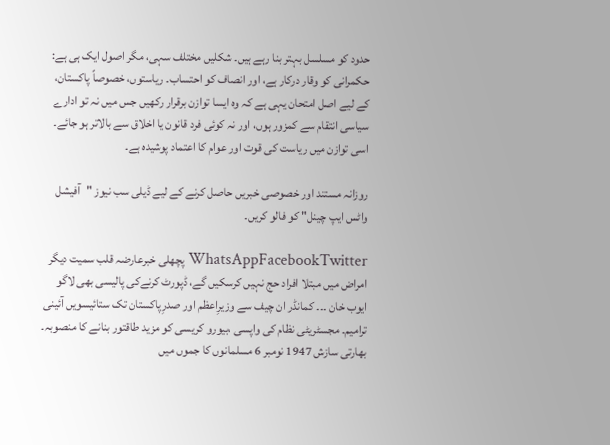حدود کو مسلسل بہتر بنا رہے ہیں۔ شکلیں مختلف سہی، مگر اصول ایک ہی ہے: حکمرانی کو وقار درکار ہے، اور انصاف کو احتساب۔ ریاستوں، خصوصاً پاکستان، کے لیے اصل امتحان یہی ہے کہ وہ ایسا توازن برقرار رکھیں جس میں نہ تو ادارے سیاسی انتقام سے کمزور ہوں، اور نہ کوئی فرد قانون یا اخلاق سے بالاتر ہو جائے۔ اسی توازن میں ریاست کی قوت اور عوام کا اعتماد پوشیدہ ہے۔

روزانہ مستند اور خصوصی خبریں حاصل کرنے کے لیے ڈیلی سب نیوز "آفیشل واٹس ایپ چینل" کو فالو کریں۔

WhatsAppFacebookTwitter پچھلی خبرعارضہ قلب سمیت دیگر امراض میں مبتلا افراد حج نہیں کرسکیں گے، ڈپورٹ کرنےکی پالیسی بھی لاگو ایوب خان ۔۔۔ کمانڈر ان چیف سے وزیرِاعظم اور صدرِپاکستان تک ستائیسویں آئینی ترامیم۔ مجسٹریٹی نظام کی واپسی ،بیورو کریسی کو مزید طاقتور بنانے کا منصوبہ۔ بھارتی سازش 1947 نومبر 6 مسلمانوں کا جموں میں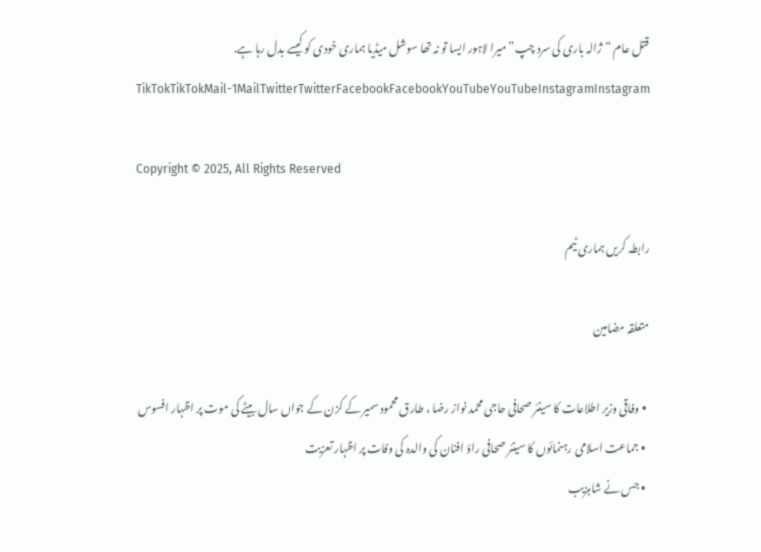قتل عام “ژالہ باری کی سرد چپ” میرا لاہور ایسا تو نہ تھا سوشل میڈیا ہماری خودی کو کیسے بدل رہا ہے. TikTokTikTokMail-1MailTwitterTwitterFacebookFacebookYouTubeYouTubeInstagramInstagram

Copyright © 2025, All Rights Reserved

رابطہ کریں ہماری ٹیم

متعلقہ مضامین

  • وفاقی وزیر اطلاعات کا سینئر صحافی حاجی محمد نواز رضا ، طارق محمود سمیر کے کزن کے جواں سال بیٹے کی موت پر اظہار افسوس
  • جماعت اسلامی رہنمائوں کا سینئر صحافی راؤ افنان کی والدہ کی وفات پر اظہار تعزیت
  • جس نے شاہزیب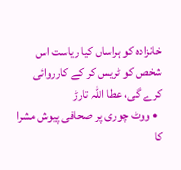خانزادہ کو ہراساں کیا ریاست اس شخص کو ٹریس کر کے کارروائی کرے گی، عطا اللہ تارڑ
  • ووٹ چوری پر صحافی پیوش مشرا کا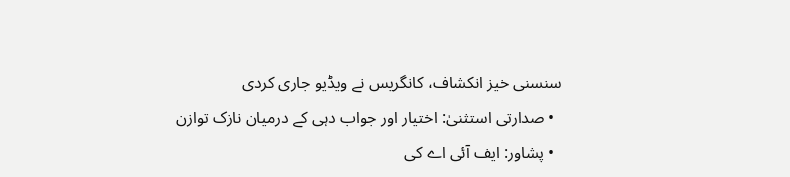سنسنی خیز انکشاف، کانگریس نے ویڈیو جاری کردی
  • صدارتی استثنیٰ: اختیار اور جواب دہی کے درمیان نازک توازن
  • پشاور: ایف آئی اے کی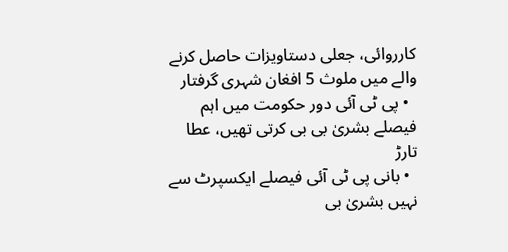کارروائی، جعلی دستاویزات حاصل کرنے والے میں ملوث 5 افغان شہری گرفتار
  • پی ٹی آئی دور حکومت میں اہم فیصلے بشریٰ بی بی کرتی تھیں، عطا تارڑ
  • بانی پی ٹی آئی فیصلے ایکسپرٹ سے نہیں بشریٰ بی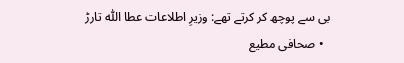بی سے پوچھ کر کرتے تھے: وزیرِ اطلاعات عطا اللّٰہ تارڑ
  • صحافی مطیع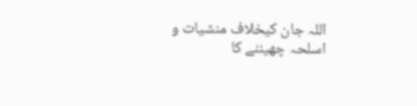اللہ جان کیخلاف منشیات و اسلحہ چھیننے کا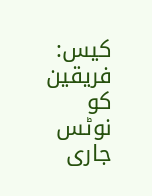کیس: فریقین کو نوٹس جاری